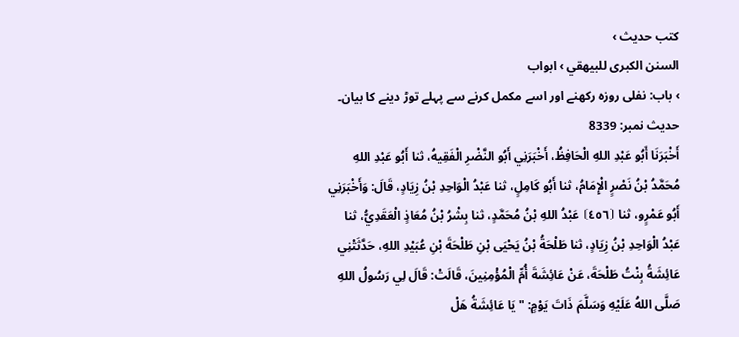کتب حدیث ›
السنن الكبرى للبيهقي › ابواب
› باب: نفلی روزہ رکھنے اور اسے مکمل کرنے سے پہلے توڑ دینے کا بیان۔
حدیث نمبر: 8339
أَخْبَرَنَا أَبُو عَبْدِ اللهِ الْحَافِظُ، أَخْبَرَنِي أَبُو النَّضْرِ الْفَقِيهُ، ثنا أَبُو عَبْدِ اللهِ مُحَمَّدُ بْنُ نَصْرٍ الْإِمَامُ، ثنا أَبُو كَامِلٍ، ثنا عَبْدُ الْوَاحِدِ بْنُ زِيَادٍ، قَالَ: وَأَخْبَرَنِي أَبُو عَمْرٍو، ثنا ⦗٤٥٦⦘ عَبْدُ اللهِ بْنُ مُحَمَّدٍ، ثنا بِشْرُ بْنُ مُعَاذٍ الْعَقَدِيُّ، ثنا عَبْدُ الْوَاحِدِ بْنُ زِيَادٍ، ثنا طَلْحَةُ بْنُ يَحْيَى بْنِ طَلْحَةَ بْنِ عُبَيْدِ اللهِ، حَدَّثَتْنِي عَائِشَةُ بِنْتُ طَلْحَةَ، عَنْ عَائِشَةَ أُمِّ الْمُؤْمِنِينَ، قَالَتْ: قَالَ لِي رَسُولُ اللهِ صَلَّى اللهُ عَلَيْهِ وَسَلَّمَ ذَاتَ يَوْمٍ: " يَا عَائِشَةُ هَلْ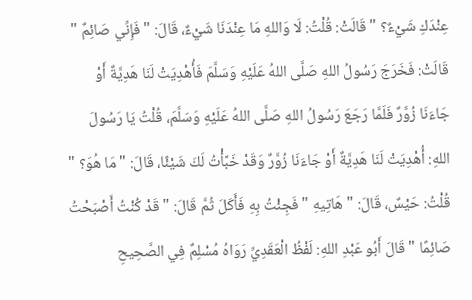عِنْدَكِ شَيْءٌ؟ " قَالَتْ: قُلْتُ: لَا وَاللهِ مَا عِنْدَنَا شَيْءٌ، قَالَ: " فَإِنِّي صَائِمٌ " قَالَتْ: فَخَرَجَ رَسُولُ اللهِ صَلَّى اللهُ عَلَيْهِ وَسَلَّمَ فَأُهْدِيَتْ لَنَا هَدِيَّةٌ أَوْ جَاءَنَا زُوَّرٌ فَلَمَّا رَجَعَ رَسُولُ اللهِ صَلَّى اللهُ عَلَيْهِ وَسَلَّمَ، قُلْتُ يَا رَسُولَ اللهِ: أُهْدِيَتْ لَنَا هَدِيَّةٌ أَوْ جَاءَنَا زُوَّرٌ وَقَدْ خَبَّأْتُ لَكَ شَيْئًا، قَالَ: " مَا هُوَ؟ " قُلْتُ: حَيْسٌ، قَالَ: " هَاتِيهِ " فَجِئْتُ بِهِ فَأَكَلَ ثُمَّ قَالَ: " قَدْ كُنْتُ أَصْبَحْتُ صَائِمًا " قَالَ أَبُو عَبْدِ اللهِ: لَفْظُ الْعَقَدِيِّ رَوَاهُ مُسْلِمٌ فِي الصَّحِيحِ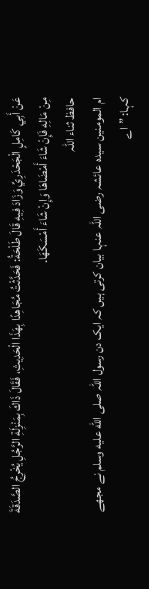عَنْ أَبِي كَامِلٍ الْجَحْدَرِيِّ وَزَادَ فِيهِ قَالَ طَلْحَةُ: فَحَدَّثْتُ مُجَاهِدًا بِهَذَا الْحَدِيثِ، فَقَالَ ذَاكَ بِمَنْزِلَةِ الرَّجُلِ يُخْرِجُ الصَّدَقَةَ مِنْ مَالِهِ فَإِنْ شَاءَ أَمْضَاهَا وَإِنْ شَاءَ أَمْسَكَهَا.
حافظ ثناء اللہ
ام المومنین سیدہ عائشہ رضی اللہ عنہا بیان کرتی ہیں کہ ایک دن رسول اللہ صلى الله عليه وسلم نے مجھے کہا: ”اے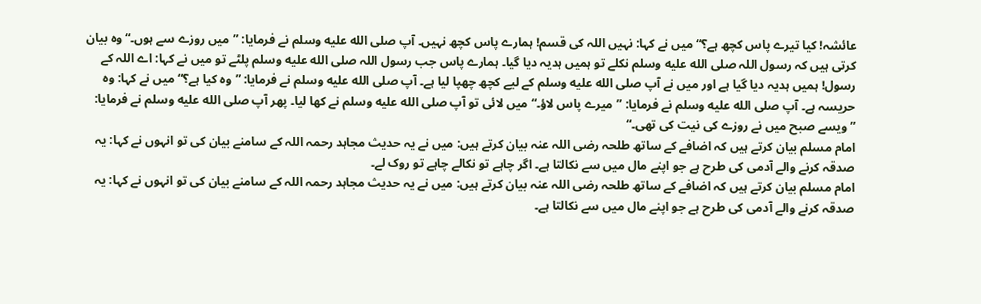عائشہ! کیا تیرے پاس کچھ ہے؟“ میں نے کہا: نہیں اللہ کی قسم! ہمارے پاس کچھ نہیں۔ آپ صلى الله عليه وسلم نے فرمایا: ”میں روزے سے ہوں۔“ وہ بیان کرتی ہیں کہ رسول اللہ صلى الله عليه وسلم نکلے تو ہمیں ہدیہ دیا گیا۔ ہمارے پاس جب رسول اللہ صلى الله عليه وسلم پلٹے تو میں نے کہا: اے اللہ کے رسول! ہمیں ہدیہ دیا گیا ہے اور میں نے آپ صلى الله عليه وسلم کے لیے کچھ چھپا لیا ہے۔ آپ صلى الله عليه وسلم نے فرمایا: ”وہ کیا ہے؟“ میں نے کہا: وہ حریسہ ہے۔ آپ صلى الله عليه وسلم نے فرمایا: ”میرے پاس لاؤ۔“ میں لائی تو آپ صلى الله عليه وسلم نے کھا لیا۔ پھر آپ صلى الله عليه وسلم نے فرمایا: ”ویسے صبح میں نے روزے کی نیت کی تھی۔“
امام مسلم بیان کرتے ہیں کہ اضافے کے ساتھ طلحہ رضی اللہ عنہ بیان کرتے ہیں: میں نے یہ حدیث مجاہد رحمہ اللہ کے سامنے بیان کی تو انہوں نے کہا: یہ صدقہ کرنے والے آدمی کی طرح ہے جو اپنے مال میں سے نکالتا ہے۔ اگر چاہے تو نکالے چاہے تو روک لے۔
امام مسلم بیان کرتے ہیں کہ اضافے کے ساتھ طلحہ رضی اللہ عنہ بیان کرتے ہیں: میں نے یہ حدیث مجاہد رحمہ اللہ کے سامنے بیان کی تو انہوں نے کہا: یہ صدقہ کرنے والے آدمی کی طرح ہے جو اپنے مال میں سے نکالتا ہے۔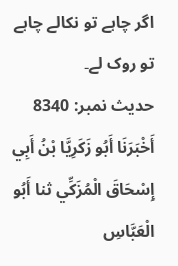اگر چاہے تو نکالے چاہے تو روک لے۔
حدیث نمبر: 8340
أَخْبَرَنَا أَبُو زَكَرِيَّا بْنُ أَبِي إِسْحَاقَ الْمُزَكِّي ثنا أَبُو الْعَبَّاسِ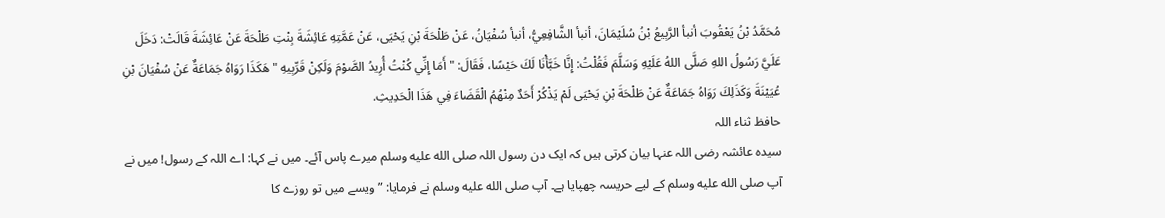مُحَمَّدُ بْنُ يَعْقُوبَ أنبأ الرَّبِيعُ بْنُ سُلَيْمَانَ، أنبأ الشَّافِعِيُّ، أنبأ سُفْيَانُ، عَنْ طَلْحَةَ بْنِ يَحْيَى، عَنْ عَمَّتِهِ عَائِشَةَ بِنْتِ طَلْحَةَ عَنْ عَائِشَةَ قَالَتْ: دَخَلَ عَلَيَّ رَسُولُ اللهِ صَلَّى اللهُ عَلَيْهِ وَسَلَّمَ فَقُلْتُ: إِنَّا خَبَّأْنَا لَكَ حَيْسًا، فَقَالَ: " أَمَا إِنِّي كُنْتُ أُرِيدُ الصَّوْمَ وَلَكِنْ قَرِّبِيهِ " هَكَذَا رَوَاهُ جَمَاعَةٌ عَنْ سُفْيَانَ بْنِ عُيَيْنَةَ وَكَذَلِكَ رَوَاهُ جَمَاعَةٌ عَنْ طَلْحَةَ بْنِ يَحْيَى لَمْ يَذْكُرْ أَحَدٌ مِنْهُمُ الْقَضَاءَ فِي هَذَا الْحَدِيثِ.
حافظ ثناء اللہ
سیدہ عائشہ رضی اللہ عنہا بیان کرتی ہیں کہ ایک دن رسول اللہ صلى الله عليه وسلم میرے پاس آئے۔ میں نے کہا: اے اللہ کے رسول! میں نے آپ صلى الله عليه وسلم کے لیے حریسہ چھپایا ہے۔ آپ صلى الله عليه وسلم نے فرمایا: ”ویسے میں تو روزے کا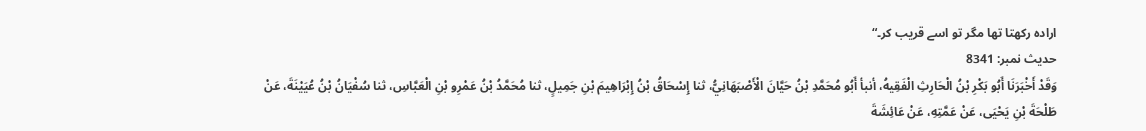ارادہ رکھتا تھا مگر تو اسے قریب کر۔“
حدیث نمبر: 8341
وَقَدْ أَخْبَرَنَا أَبُو بَكْرِ بْنُ الْحَارِثِ الْفَقِيهُ، أنبأ أَبُو مُحَمَّدِ بْنُ حَيَّانَ الْأَصْبَهَانِيُّ، ثنا إِسْحَاقُ بْنُ إِبْرَاهِيمَ بْنِ جَمِيلٍ، ثنا مُحَمَّدُ بْنُ عَمْرِو بْنِ الْعَبَّاسِ، ثنا سُفْيَانُ بْنُ عُيَيْنَةَ، عَنْ طَلْحَةَ بْنِ يَحْيَى، عَنْ عَمَّتِهِ، عَنْ عَائِشَةَ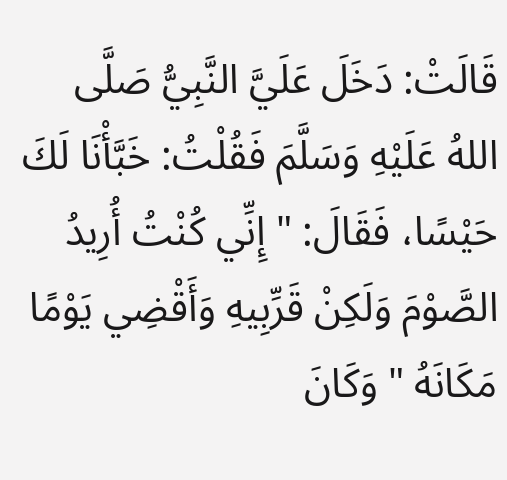قَالَتْ: دَخَلَ عَلَيَّ النَّبِيُّ صَلَّى اللهُ عَلَيْهِ وَسَلَّمَ فَقُلْتُ: خَبَّأْنَا لَكَ حَيْسًا، فَقَالَ: " إِنِّي كُنْتُ أُرِيدُ الصَّوْمَ وَلَكِنْ قَرِّبِيهِ وَأَقْضِي يَوْمًا مَكَانَهُ " وَكَانَ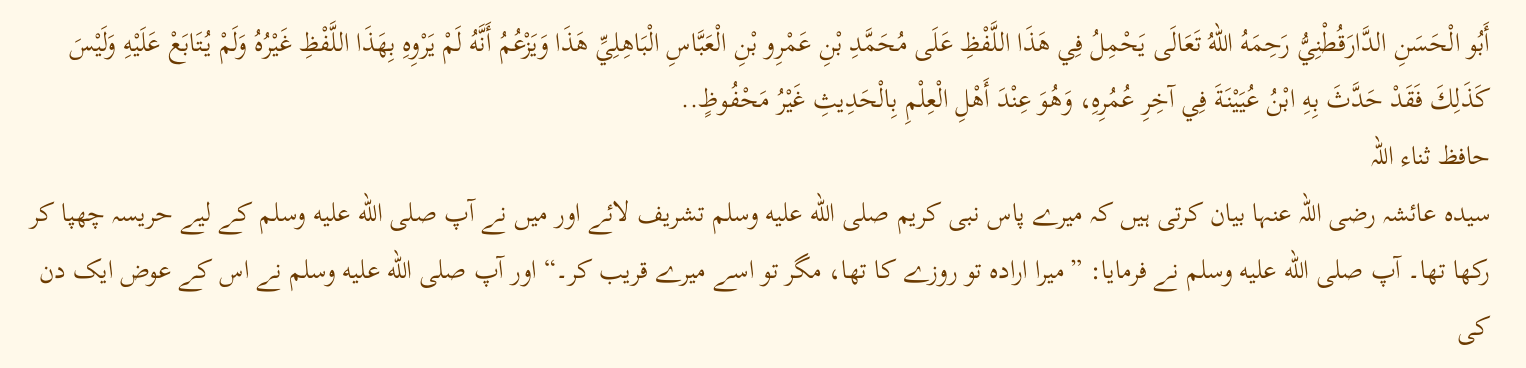أَبُو الْحَسَنِ الدَّارَقُطْنِيُّ رَحِمَهُ اللهُ تَعَالَى يَحْمِلُ فِي هَذَا اللَّفْظِ عَلَى مُحَمَّدِ بْنِ عَمْرِو بْنِ الْعَبَّاسِ الْبَاهِلِيِّ هَذَا وَيَزْعُمُ أَنَّهُ لَمْ يَرْوِهِ بِهَذَا اللَّفْظِ غَيْرُهُ وَلَمْ يُتَابَعْ عَلَيْهِ وَلَيْسَ كَذَلِكَ فَقَدْ حَدَّثَ بِهِ ابْنُ عُيَيْنَةَ فِي آخِرِ عُمُرِهِ، وَهُوَ عِنْدَ أَهْلِ الْعِلْمِ بِالْحَدِيثِ غَيْرُ مَحْفُوظٍ..
حافظ ثناء اللہ
سیدہ عائشہ رضی اللہ عنہا بیان کرتی ہیں کہ میرے پاس نبی کریم صلى الله عليه وسلم تشریف لائے اور میں نے آپ صلى الله عليه وسلم کے لیے حریسہ چھپا کر رکھا تھا۔ آپ صلى الله عليه وسلم نے فرمایا: ”میرا ارادہ تو روزے کا تھا، مگر تو اسے میرے قریب کر۔“ اور آپ صلى الله عليه وسلم نے اس کے عوض ایک دن کی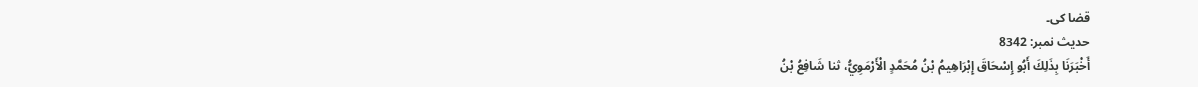قضا کی۔
حدیث نمبر: 8342
أَخْبَرَنَا بِذَلِكَ أَبُو إِسْحَاقَ إِبْرَاهِيمُ بْنُ مُحَمَّدٍ الْأَرْمَوِيُّ، ثنا شَافِعُ بْنُ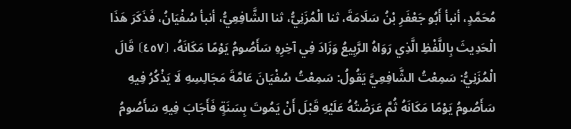مُحَمَّدٍ، أنبأ أَبُو جَعْفَرِ بْنُ سَلَامَةَ، ثنا الْمُزَنِيُّ، ثنا الشَّافِعِيُّ، أنبأ سُفْيَانُ، فَذَكَرَ هَذَا الْحَدِيثَ بِاللَّفْظِ الَّذِي رَوَاهُ الرَّبِيعُ وَزَادَ فِي آخِرِهِ سَأَصُومُ يَوْمًا مَكَانَهُ، ⦗٤٥٧⦘ قَالَ الْمُزَنِيُّ: سَمِعْتُ الشَّافِعِيَّ يَقُولُ: سَمِعْتُ سُفْيَانَ عَامَّةَ مَجَالِسِهِ لَا يَذْكُرُ فِيهِ سَأَصُومُ يَوْمًا مَكَانَهُ ثُمَّ عَرَضْتُهُ عَلَيْهِ قَبْلَ أَنْ يَمُوتَ بِسَنَةٍ فَأَجَابَ فِيهِ سَأَصُومُ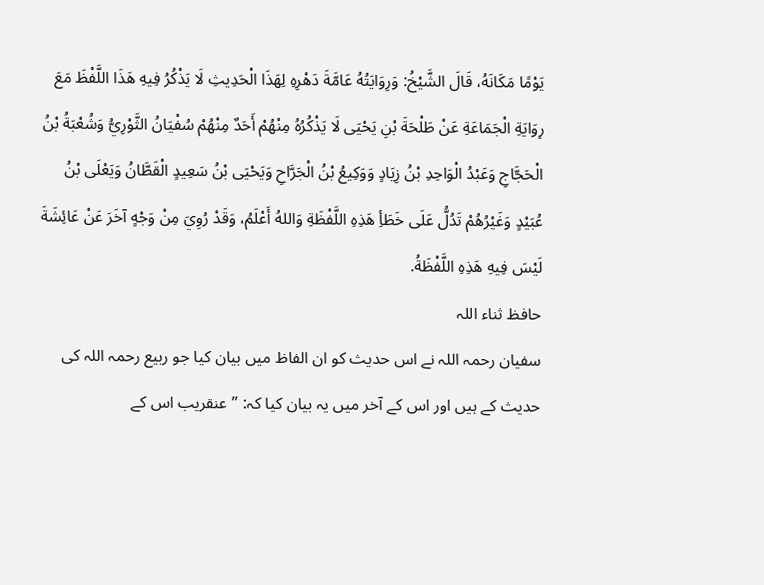يَوْمًا مَكَانَهُ، قَالَ الشَّيْخُ: وَرِوَايَتُهُ عَامَّةَ دَهْرِهِ لِهَذَا الْحَدِيثِ لَا يَذْكُرُ فِيهِ هَذَا اللَّفْظَ مَعَ رِوَايَةِ الْجَمَاعَةِ عَنْ طَلْحَةَ بْنِ يَحْيَى لَا يَذْكُرُهُ مِنْهُمْ أَحَدٌ مِنْهُمْ سُفْيَانُ الثَّوْرِيُّ وَشُعْبَةُ بْنُ الْحَجَّاجِ وَعَبْدُ الْوَاحِدِ بْنُ زِيَادٍ وَوَكِيعُ بْنُ الْجَرَّاحِ وَيَحْيَى بْنُ سَعِيدٍ الْقَطَّانُ وَيَعْلَى بْنُ عُبَيْدٍ وَغَيْرُهُمْ تَدُلُّ عَلَى خَطَأِ هَذِهِ اللَّفْظَةِ وَاللهُ أَعْلَمُ، وَقَدْ رُوِيَ مِنْ وَجْهٍ آخَرَ عَنْ عَائِشَةَ لَيْسَ فِيهِ هَذِهِ اللَّفْظَةُ.
حافظ ثناء اللہ
سفیان رحمہ اللہ نے اس حدیث کو ان الفاظ میں بیان کیا جو ربیع رحمہ اللہ کی حدیث کے ہیں اور اس کے آخر میں یہ بیان کیا کہ: ”عنقریب اس کے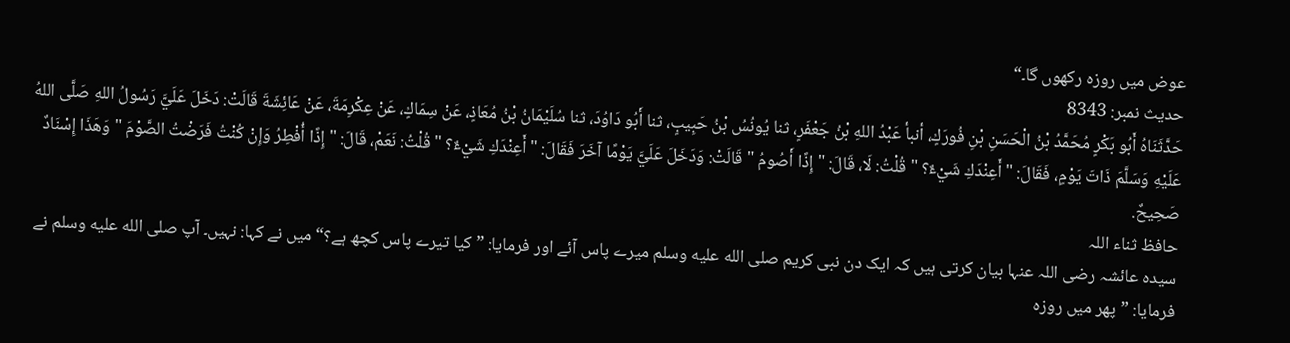عوض میں روزہ رکھوں گا۔“
حدیث نمبر: 8343
حَدَّثَنَاهُ أَبُو بَكْرٍ مُحَمَّدُ بْنُ الْحَسَنِ بْنِ فُورَكٍ، أنبأ عَبْدُ اللهِ بْنُ جَعْفَرٍ، ثنا يُونُسُ بْنُ حَبِيبٍ، ثنا أَبُو دَاوُدَ، ثنا سُلَيْمَانُ بْنُ مُعَاذٍ، عَنْ سِمَاكٍ، عَنْ عِكْرِمَةَ، عَنْ عَائِشَةَ قَالَتْ: دَخَلَ عَلَيَّ رَسُولُ اللهِ صَلَّى اللهُ عَلَيْهِ وَسَلَّمَ ذَاتَ يَوْمٍ، فَقَالَ: " أَعِنْدَكِ شَيْءٌ؟ " قُلْتُ: لَا، قَالَ: " إِذًا أَصُومُ " قَالَتْ: وَدَخَلَ عَلَيَّ يَوْمًا آخَرَ فَقَالَ: " أَعِنْدَكِ شَيْءٌ؟ " قُلْتُ: نَعَمْ، قَالَ: " إِذًا أُفْطِرُ وَإِنْ كُنْتُ فَرَضْتُ الصَّوْمَ " وَهَذَا إِسْنَادٌ صَحِيحٌ.
حافظ ثناء اللہ
سیدہ عائشہ رضی اللہ عنہا بیان کرتی ہیں کہ ایک دن نبی کریم صلى الله عليه وسلم میرے پاس آئے اور فرمایا: ”کیا تیرے پاس کچھ ہے؟“ میں نے کہا: نہیں۔ آپ صلى الله عليه وسلم نے فرمایا: ”پھر میں روزہ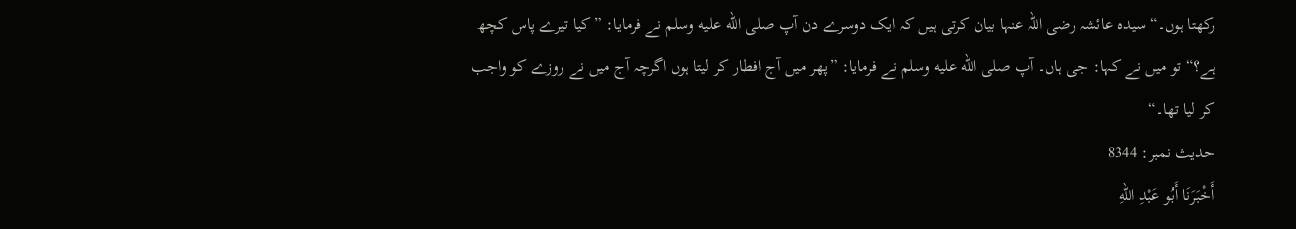رکھتا ہوں۔“ سیدہ عائشہ رضی اللہ عنہا بیان کرتی ہیں کہ ایک دوسرے دن آپ صلى الله عليه وسلم نے فرمایا: ”کیا تیرے پاس کچھ ہے؟“ تو میں نے کہا: جی ہاں۔ آپ صلى الله عليه وسلم نے فرمایا: ”پھر میں آج افطار کر لیتا ہوں اگرچہ آج میں نے روزے کو واجب کر لیا تھا۔“
حدیث نمبر: 8344
أَخْبَرَنَا أَبُو عَبْدِ اللهِ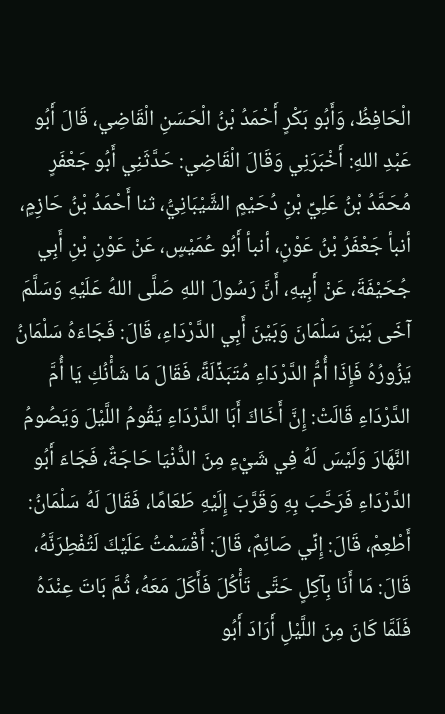الْحَافِظُ، وَأَبُو بَكْرٍ أَحْمَدُ بْنُ الْحَسَنِ الْقَاضِي، قَالَ أَبُو عَبْدِ اللهِ: أَخْبَرَنِي وَقَالَ الْقَاضِي: حَدَّثَنِي أَبُو جَعْفَرٍ مُحَمَّدُ بْنُ عَلِيِّ بْنِ دُحَيْمٍ الشَّيْبَانِيُّ، ثنا أَحْمَدُ بْنُ حَازِمٍ، أنبأ جَعْفَرُ بْنُ عَوْنٍ، أنبأ أَبُو عُمَيْسٍ، عَنْ عَوْنِ بْنِ أَبِي جُحَيْفَةَ، عَنْ أَبِيهِ، أَنَّ رَسُولَ اللهِ صَلَّى اللهُ عَلَيْهِ وَسَلَّمَ آخَى بَيْنَ سَلْمَانَ وَبَيْنَ أَبِي الدَّرْدَاءِ، قَالَ: فَجَاءَهُ سَلْمَانُ يَزُورُهُ فَإِذَا أُمُّ الدَّرْدَاءِ مُتَبَذِّلَةً، فَقَالَ مَا شَأْنُكِ يَا أُمَّ الدَّرْدَاءِ قَالَتْ: إِنَّ أَخَاكَ أَبَا الدَّرْدَاءِ يَقُومُ اللَّيْلَ وَيَصُومُ النَّهَارَ وَلَيْسَ لَهُ فِي شَيْءٍ مِنَ الدُّنْيَا حَاجَةٌ، فَجَاءَ أَبُو الدَّرْدَاءِ فَرَحَّبَ بِهِ وَقَرَّبَ إِلَيْهِ طَعَامًا، فَقَالَ لَهُ سَلْمَانُ: أَطْعِمْ، قَالَ: إِنِّي صَائِمٌ، قَالَ: أَقْسَمْتُ عَلَيْكَ لَتُفْطِرَنَّهُ، قَالَ: مَا أَنَا بِآكِلٍ حَتَّى تَأْكُلَ فَأَكَلَ مَعَهُ، ثُمَّ بَاتَ عِنْدَهُ فَلَمَّا كَانَ مِنَ اللَّيْلِ أَرَادَ أَبُو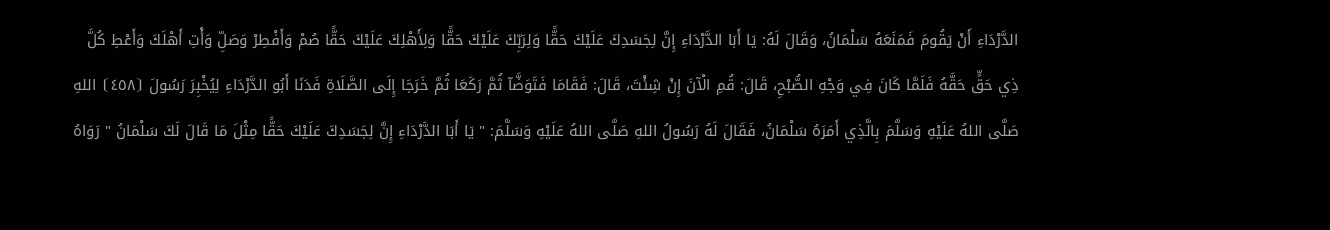الدَّرْدَاءِ أَنْ يَقُومَ فَمَنَعَهُ سَلْمَانُ، وَقَالَ لَهُ: يَا أَبَا الدَّرْدَاءِ إِنَّ لِجَسَدِكَ عَلَيْكَ حَقًّا وَلِرَبِّكَ عَلَيْكَ حَقًّا وَلِأَهْلِكَ عَلَيْكَ حَقًّا صُمْ وَأَفْطِرْ وَصَلِّ وَأْتِ أَهْلَكَ وَأَعْطِ كُلَّ ذِي حَقٍّ حَقَّهُ فَلَمَّا كَانَ فِي وَجْهِ الصُّبْحِ، قَالَ: قُمِ الْآنَ إِنْ شِئْتَ، قَالَ: فَقَامَا فَتَوَضَّآ ثُمَّ رَكَعَا ثُمَّ خَرَجَا إِلَى الصَّلَاةِ فَدَنَا أَبُو الدَّرْدَاءِ لِيُخْبِرَ رَسُولَ ⦗٤٥٨⦘ اللهِ صَلَّى اللهُ عَلَيْهِ وَسَلَّمَ بِالَّذِي أَمَرَهُ سَلْمَانُ، فَقَالَ لَهُ رَسُولُ اللهِ صَلَّى اللهُ عَلَيْهِ وَسَلَّمَ: " يَا أَبَا الدَّرْدَاءِ إِنَّ لِجَسَدِكَ عَلَيْكَ حَقًّا مِثْلَ مَا قَالَ لَكَ سَلْمَانُ " رَوَاهُ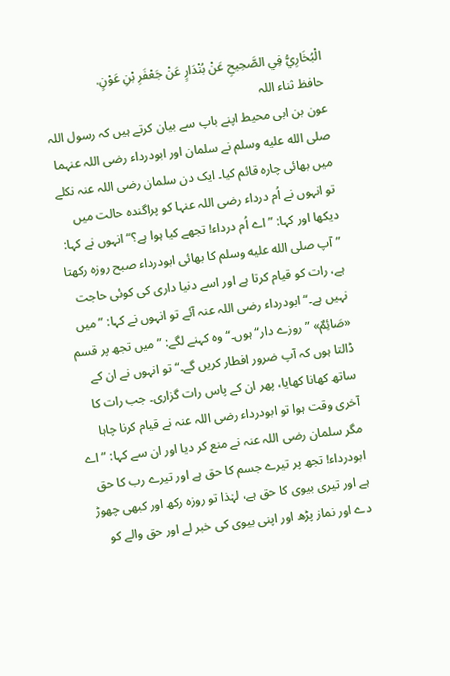الْبُخَارِيُّ فِي الصَّحِيحِ عَنْ بُنْدَارٍ عَنْ جَعْفَرِ بْنِ عَوْنٍ.
حافظ ثناء اللہ
عون بن ابی محیط اپنے باپ سے بیان کرتے ہیں کہ رسول اللہ صلى الله عليه وسلم نے سلمان اور ابودرداء رضی اللہ عنہما میں بھائی چارہ قائم کیا۔ ایک دن سلمان رضی اللہ عنہ نکلے تو انہوں نے اُم درداء رضی اللہ عنہا کو پراگندہ حالت میں دیکھا اور کہا: ”اے اُم درداء! تجھے کیا ہوا ہے؟“ انہوں نے کہا: ”آپ صلى الله عليه وسلم کا بھائی ابودرداء صبح روزہ رکھتا ہے، رات کو قیام کرتا ہے اور اسے دنیا داری کی کوئی حاجت نہیں ہے۔“ ابودرداء رضی اللہ عنہ آئے تو انہوں نے کہا: ”میں «صَائِمٌ» ”روزے دار“ ہوں۔“ وہ کہنے لگے: ”میں تجھ پر قسم ڈالتا ہوں کہ آپ ضرور افطار کریں گے۔“ تو انہوں نے ان کے ساتھ کھانا کھایا، پھر ان کے پاس رات گزاری۔ جب رات کا آخری وقت ہوا تو ابودرداء رضی اللہ عنہ نے قیام کرنا چاہا مگر سلمان رضی اللہ عنہ نے منع کر دیا اور ان سے کہا: ”اے ابودرداء! تجھ پر تیرے جسم کا حق ہے اور تیرے رب کا حق ہے اور تیری بیوی کا حق ہے، لہٰذا تو روزہ رکھ اور کبھی چھوڑ دے اور نماز پڑھ اور اپنی بیوی کی خبر لے اور حق والے کو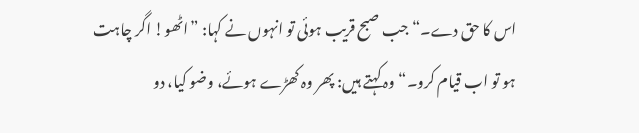اس کا حق دے۔“ جب صبح قریب ہوئی تو انہوں نے کہا: ”اٹھو! اگر چاہت ہو تو اب قیام کرو۔“ وہ کہتے ہیں: پھر وہ کھڑے ہوئے، وضو کیا، دو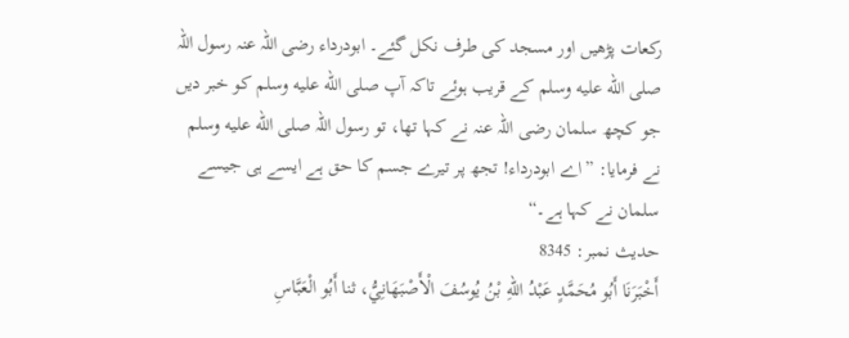رکعات پڑھیں اور مسجد کی طرف نکل گئے۔ ابودرداء رضی اللہ عنہ رسول اللہ صلى الله عليه وسلم کے قریب ہوئے تاکہ آپ صلى الله عليه وسلم کو خبر دیں جو کچھ سلمان رضی اللہ عنہ نے کہا تھا، تو رسول اللہ صلى الله عليه وسلم نے فرمایا: ”اے ابودرداء! تجھ پر تیرے جسم کا حق ہے ایسے ہی جیسے سلمان نے کہا ہے۔“
حدیث نمبر: 8345
أَخْبَرَنَا أَبُو مُحَمَّدٍ عَبْدُ اللهِ بْنُ يُوسُفَ الْأَصْبَهَانِيُّ، ثنا أَبُو الْعَبَّاسِ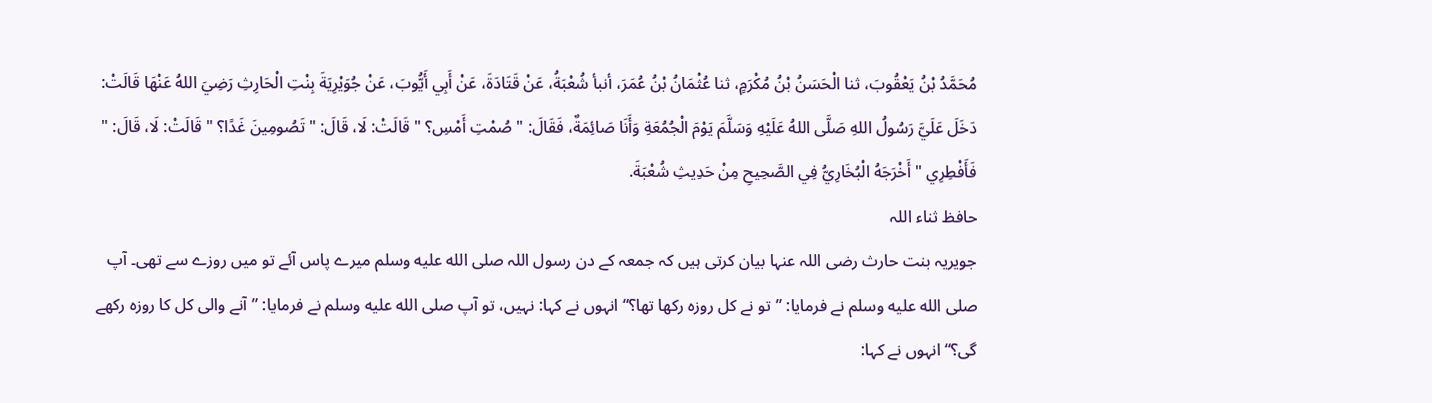مُحَمَّدُ بْنُ يَعْقُوبَ، ثنا الْحَسَنُ بْنُ مُكْرَمٍ، ثنا عُثْمَانُ بْنُ عُمَرَ، أنبأ شُعْبَةُ، عَنْ قَتَادَةَ، عَنْ أَبِي أَيُّوبَ، عَنْ جُوَيْرِيَةَ بِنْتِ الْحَارِثِ رَضِيَ اللهُ عَنْهَا قَالَتْ: دَخَلَ عَلَيَّ رَسُولُ اللهِ صَلَّى اللهُ عَلَيْهِ وَسَلَّمَ يَوْمَ الْجُمُعَةِ وَأَنَا صَائِمَةٌ، فَقَالَ: " صُمْتِ أَمْسِ؟ " قَالَتْ: لَا، قَالَ: " تَصُومِينَ غَدًا؟ " قَالَتْ: لَا، قَالَ: " فَأَفْطِرِي " أَخْرَجَهُ الْبُخَارِيُّ فِي الصَّحِيحِ مِنْ حَدِيثِ شُعْبَةَ.
حافظ ثناء اللہ
جویریہ بنت حارث رضی اللہ عنہا بیان کرتی ہیں کہ جمعہ کے دن رسول اللہ صلى الله عليه وسلم میرے پاس آئے تو میں روزے سے تھی۔ آپ صلى الله عليه وسلم نے فرمایا: ”تو نے کل روزہ رکھا تھا؟“ انہوں نے کہا: نہیں، تو آپ صلى الله عليه وسلم نے فرمایا: ”آنے والی کل کا روزہ رکھے گی؟“ انہوں نے کہا: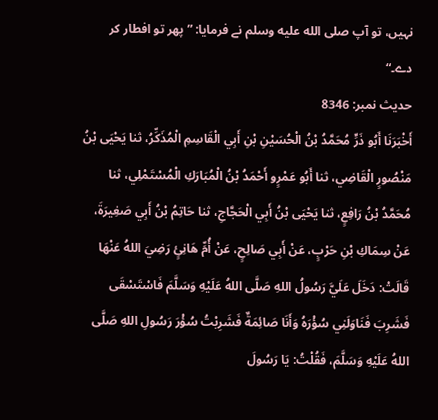نہیں، تو آپ صلى الله عليه وسلم نے فرمایا: ”پھر تو افطار کر دے۔“
حدیث نمبر: 8346
أَخْبَرَنَا أَبُو ذَرٍّ مُحَمَّدُ بْنُ الْحُسَيْنِ بْنِ أَبِي الْقَاسِمِ الْمُذَكِّرُ، ثنا يَحْيَى بْنُ مَنْصُورٍ الْقَاضِي، ثنا أَبُو عَمْرٍو أَحْمَدُ بْنُ الْمُبَارَكِ الْمُسْتَمْلِي، ثنا مُحَمَّدُ بْنُ رَافِعٍ، ثنا يَحْيَى بْنُ أَبِي الْحَجَّاجِ، ثنا حَاتِمُ بْنُ أَبِي صَغِيرَةَ، عَنْ سِمَاكِ بْنِ حَرْبٍ، عَنْ أَبِي صَالِحٍ، عَنْ أُمِّ هَانِئٍ رَضِيَ اللهُ عَنْهَا قَالَتْ: دَخَلَ عَلَيَّ رَسُولُ اللهِ صَلَّى اللهُ عَلَيْهِ وَسَلَّمَ فَاسْتَسْقَى فَشَرِبَ فَنَاوَلَنِي سُؤْرَهُ وَأَنَا صَائِمَةٌ فَشَرِبْتُ سُؤْرَ رَسُولِ اللهِ صَلَّى اللهُ عَلَيْهِ وَسَلَّمَ، فَقُلْتُ: يَا رَسُولَ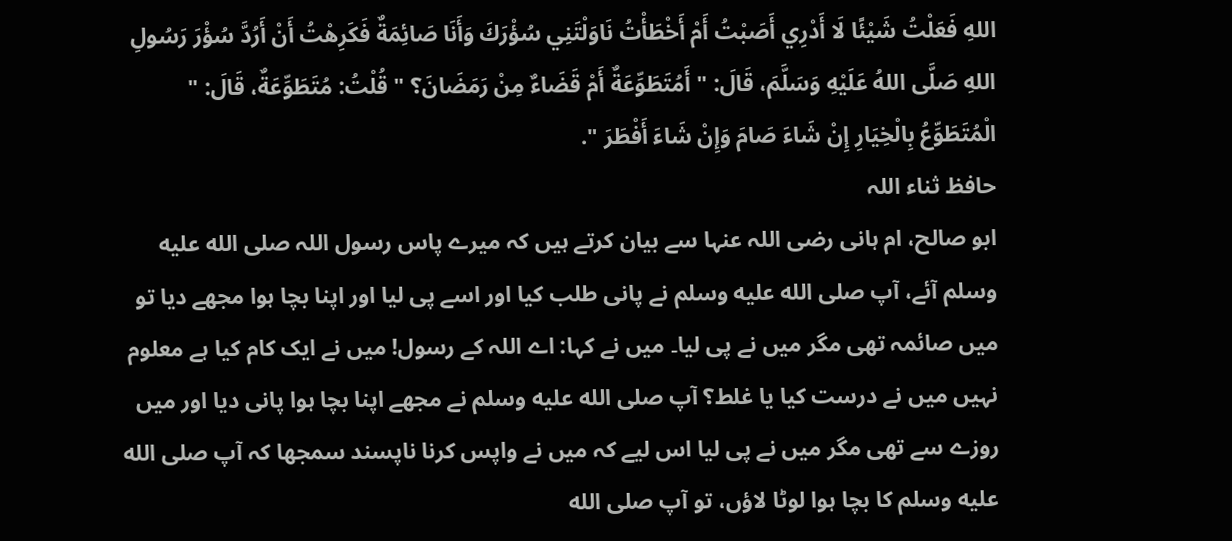اللهِ فَعَلْتُ شَيْئًا لَا أَدْرِي أَصَبْتُ أَمْ أَخْطَأْتُ نَاوَلْتَنِي سُؤْرَكَ وَأَنَا صَائِمَةٌ فَكَرِهْتُ أَنْ أَرُدَّ سُؤْرَ رَسُولِ اللهِ صَلَّى اللهُ عَلَيْهِ وَسَلَّمَ، قَالَ: " أَمُتَطَوِّعَةٌ أَمْ قَضَاءٌ مِنْ رَمَضَانَ؟ " قُلْتُ: مُتَطَوِّعَةٌ، قَالَ: " الْمُتَطَوِّعُ بِالْخِيَارِ إِنْ شَاءَ صَامَ وَإِنْ شَاءَ أَفْطَرَ ".
حافظ ثناء اللہ
ابو صالح، ام ہانی رضی اللہ عنہا سے بیان کرتے ہیں کہ میرے پاس رسول اللہ صلى الله عليه وسلم آئے، آپ صلى الله عليه وسلم نے پانی طلب کیا اور اسے پی لیا اور اپنا بچا ہوا مجھے دیا تو میں صائمہ تھی مگر میں نے پی لیا۔ میں نے کہا: اے اللہ کے رسول! میں نے ایک کام کیا ہے معلوم نہیں میں نے درست کیا یا غلط؟ آپ صلى الله عليه وسلم نے مجھے اپنا بچا ہوا پانی دیا اور میں روزے سے تھی مگر میں نے پی لیا اس لیے کہ میں نے واپس کرنا ناپسند سمجھا کہ آپ صلى الله عليه وسلم کا بچا ہوا لوٹا لاؤں، تو آپ صلى الله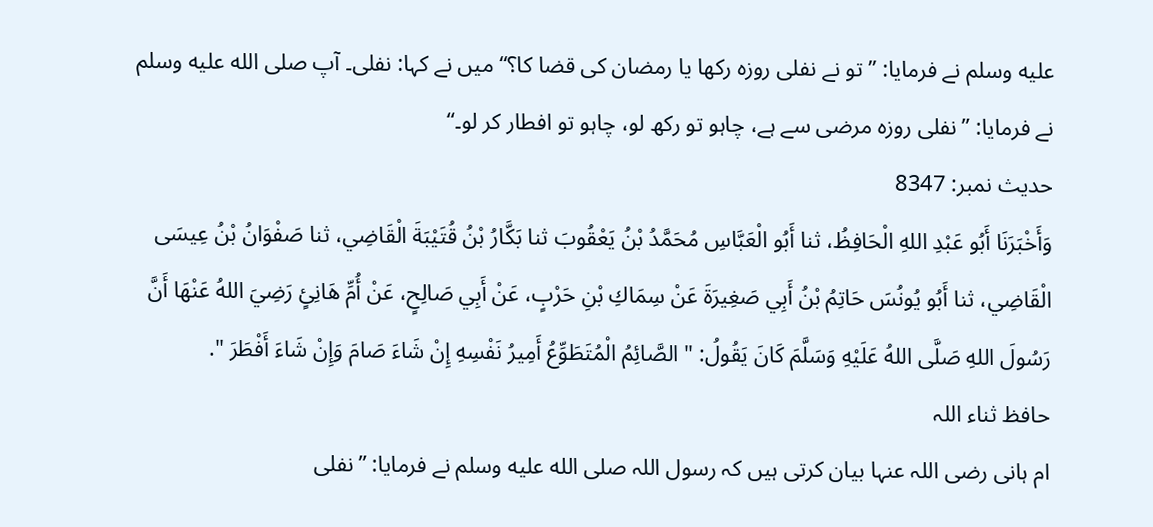عليه وسلم نے فرمایا: ”تو نے نفلی روزہ رکھا یا رمضان کی قضا کا؟“ میں نے کہا: نفلی۔ آپ صلى الله عليه وسلم نے فرمایا: ”نفلی روزہ مرضی سے ہے، چاہو تو رکھ لو، چاہو تو افطار کر لو۔“
حدیث نمبر: 8347
وَأَخْبَرَنَا أَبُو عَبْدِ اللهِ الْحَافِظُ، ثنا أَبُو الْعَبَّاسِ مُحَمَّدُ بْنُ يَعْقُوبَ ثنا بَكَّارُ بْنُ قُتَيْبَةَ الْقَاضِي، ثنا صَفْوَانُ بْنُ عِيسَى الْقَاضِي، ثنا أَبُو يُونُسَ حَاتِمُ بْنُ أَبِي صَغِيرَةَ عَنْ سِمَاكِ بْنِ حَرْبٍ، عَنْ أَبِي صَالِحٍ، عَنْ أُمِّ هَانِئٍ رَضِيَ اللهُ عَنْهَا أَنَّ رَسُولَ اللهِ صَلَّى اللهُ عَلَيْهِ وَسَلَّمَ كَانَ يَقُولُ: " الصَّائِمُ الْمُتَطَوِّعُ أَمِيرُ نَفْسِهِ إِنْ شَاءَ صَامَ وَإِنْ شَاءَ أَفْطَرَ ".
حافظ ثناء اللہ
ام ہانی رضی اللہ عنہا بیان کرتی ہیں کہ رسول اللہ صلى الله عليه وسلم نے فرمایا: ”نفلی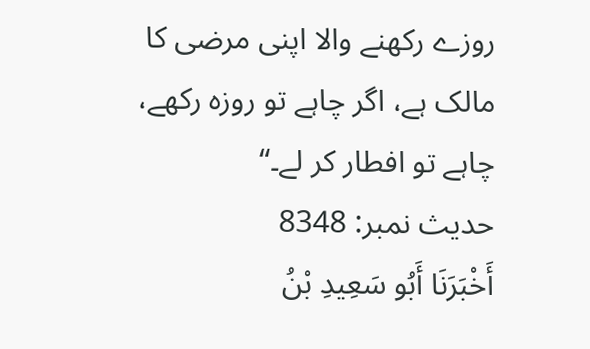روزے رکھنے والا اپنی مرضی کا مالک ہے، اگر چاہے تو روزہ رکھے، چاہے تو افطار کر لے۔“
حدیث نمبر: 8348
أَخْبَرَنَا أَبُو سَعِيدِ بْنُ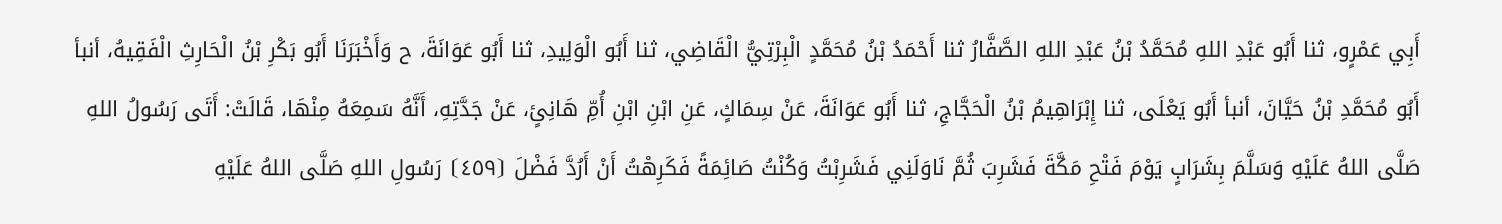أَبِي عَمْرٍو، ثنا أَبُو عَبْدِ اللهِ مُحَمَّدُ بْنُ عَبْدِ اللهِ الصَّفَّارُ ثنا أَحْمَدُ بْنُ مُحَمَّدٍ الْبِرْتِيُّ الْقَاضِي، ثنا أَبُو الْوَلِيدِ، ثنا أَبُو عَوَانَةَ، ح وَأَخْبَرَنَا أَبُو بَكْرِ بْنُ الْحَارِثِ الْفَقِيهُ، أنبأ أَبُو مُحَمَّدِ بْنُ حَيَّانَ، أنبأ أَبُو يَعْلَى، ثنا إِبْرَاهِيمُ بْنُ الْحَجَّاجِ، ثنا أَبُو عَوَانَةَ، عَنْ سِمَاكٍ، عَنِ ابْنِ ابْنِ أُمِّ هَانِئٍ، عَنْ جَدَّتِهِ، أَنَّهُ سَمِعَهُ مِنْهَا، قَالَتْ: أَتَى رَسُولُ اللهِ صَلَّى اللهُ عَلَيْهِ وَسَلَّمَ بِشَرَابٍ يَوْمَ فَتْحِ مَكَّةَ فَشَرِبَ ثُمَّ نَاوَلَنِي فَشَرِبْتُ وَكُنْتُ صَائِمَةً فَكَرِهْتُ أَنْ أَرُدَّ فَضْلَ ⦗٤٥٩⦘ رَسُولِ اللهِ صَلَّى اللهُ عَلَيْهِ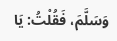وَسَلَّمَ، فَقُلْتُ: يَا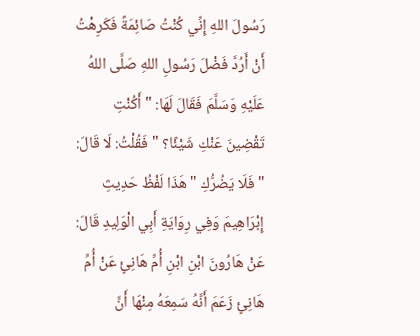رَسُولَ اللهِ إِنِّي كُنْتُ صَائِمَةً فَكَرِهْتُ أَنْ أَرُدَّ فَضْلَ رَسُولِ اللهِ صَلَّى اللهُ عَلَيْهِ وَسَلَّمَ فَقَالَ لَهَا: " أَكُنْتِ تَقْضِينَ عَنْكِ شَيْئًا؟ " فَقُلْتُ: لَا قَالَ: " فَلَا يَضُرُّكِ " هَذَا لَفْظُ حَدِيثِ إِبْرَاهِيمَ وَفِي رِوَايَةِ أَبِي الْوَلِيدِ قَالَ: عَنْ هَارُونَ ابْنِ ابْنِ أُمِّ هَانِئٍ عَنْ أُمِّ هَانِئٍ زَعَمَ أَنَّهُ سَمِعَهُ مِنْهَا أَنَّ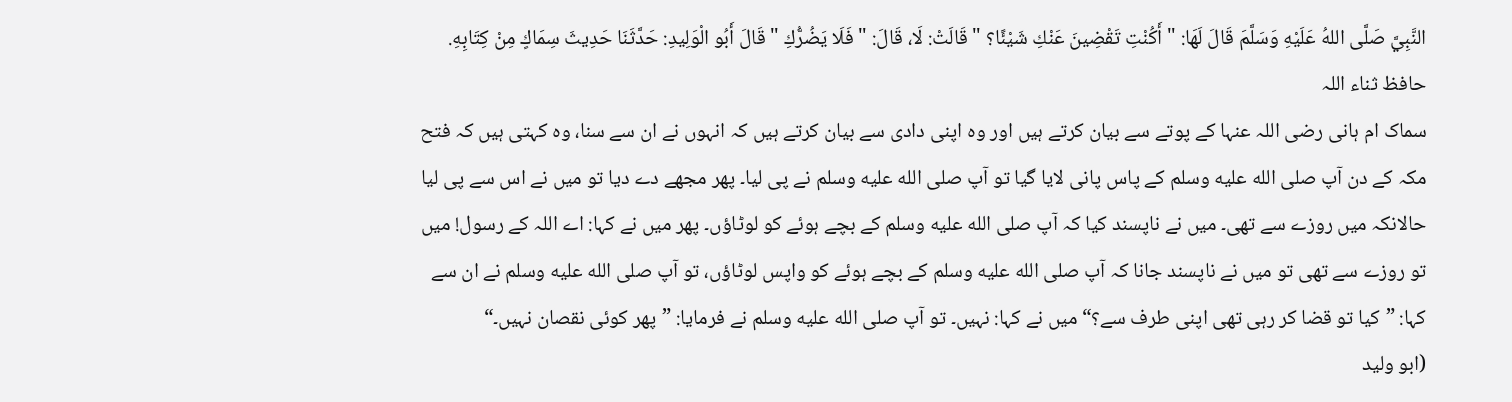النَّبِيَّ صَلَّى اللهُ عَلَيْهِ وَسَلَّمَ قَالَ لَهَا: " أَكُنْتِ تَقْضِينَ عَنْكِ شَيْئًا؟ " قَالَتْ: لَا، قَالَ: " فَلَا يَضُرُّكِ " قَالَ أَبُو الْوَلِيدِ: حَدَّثَنَا حَدِيثَ سِمَاكٍ مِنْ كِتَابِهِ.
حافظ ثناء اللہ
سماک ام ہانی رضی اللہ عنہا کے پوتے سے بیان کرتے ہیں اور وہ اپنی دادی سے بیان کرتے ہیں کہ انہوں نے ان سے سنا، وہ کہتی ہیں کہ فتح مکہ کے دن آپ صلى الله عليه وسلم کے پاس پانی لایا گیا تو آپ صلى الله عليه وسلم نے پی لیا۔ پھر مجھے دے دیا تو میں نے اس سے پی لیا حالانکہ میں روزے سے تھی۔ میں نے ناپسند کیا کہ آپ صلى الله عليه وسلم کے بچے ہوئے کو لوٹاؤں۔ پھر میں نے کہا: اے اللہ کے رسول! میں تو روزے سے تھی تو میں نے ناپسند جانا کہ آپ صلى الله عليه وسلم کے بچے ہوئے کو واپس لوٹاؤں، تو آپ صلى الله عليه وسلم نے ان سے کہا: ”کیا تو قضا کر رہی تھی اپنی طرف سے؟“ میں نے کہا: نہیں۔ تو آپ صلى الله عليه وسلم نے فرمایا: ”پھر کوئی نقصان نہیں۔“
(ابو ولید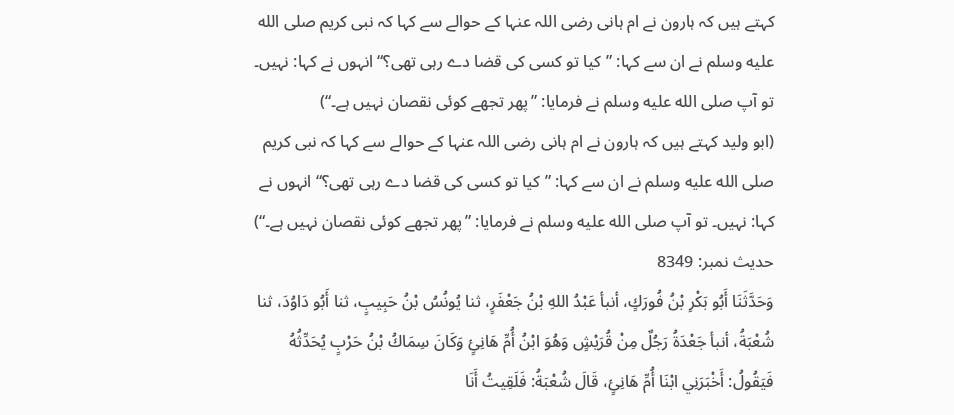کہتے ہیں کہ ہارون نے ام ہانی رضی اللہ عنہا کے حوالے سے کہا کہ نبی کریم صلى الله عليه وسلم نے ان سے کہا: ”کیا تو کسی کی قضا دے رہی تھی؟“ انہوں نے کہا: نہیں۔ تو آپ صلى الله عليه وسلم نے فرمایا: ”پھر تجھے کوئی نقصان نہیں ہے۔“)
(ابو ولید کہتے ہیں کہ ہارون نے ام ہانی رضی اللہ عنہا کے حوالے سے کہا کہ نبی کریم صلى الله عليه وسلم نے ان سے کہا: ”کیا تو کسی کی قضا دے رہی تھی؟“ انہوں نے کہا: نہیں۔ تو آپ صلى الله عليه وسلم نے فرمایا: ”پھر تجھے کوئی نقصان نہیں ہے۔“)
حدیث نمبر: 8349
وَحَدَّثَنَا أَبُو بَكْرِ بْنُ فُورَكٍ، أنبأ عَبْدُ اللهِ بْنُ جَعْفَرٍ، ثنا يُونُسُ بْنُ حَبِيبٍ، ثنا أَبُو دَاوُدَ، ثنا شُعْبَةُ، أنبأ جَعْدَةُ رَجُلٌ مِنْ قُرَيْشٍ وَهُوَ ابْنُ أُمِّ هَانِئٍ وَكَانَ سِمَاكُ بْنُ حَرْبٍ يُحَدِّثُهُ فَيَقُولُ: أَخْبَرَنِي ابْنَا أُمِّ هَانِئٍ، قَالَ شُعْبَةُ: فَلَقِيتُ أَنَا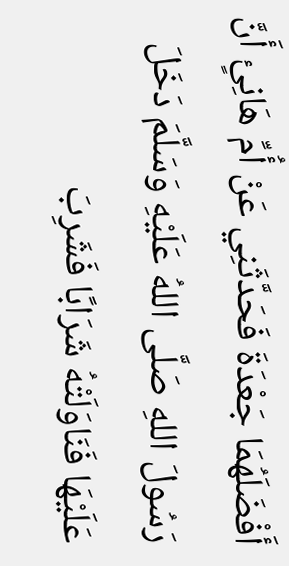أَفْضَلَهُمَا جَعْدَةَ فَحَدَّثَنِي عَنْ أُمِّ هَانِئٍ أَنَّ رَسُولَ اللهِ صَلَّى اللهُ عَلَيْهِ وَسَلَّمَ دَخَلَ عَلَيْهَا فَنَاوَلَتْهُ شَرَابًا فَشَرِبَ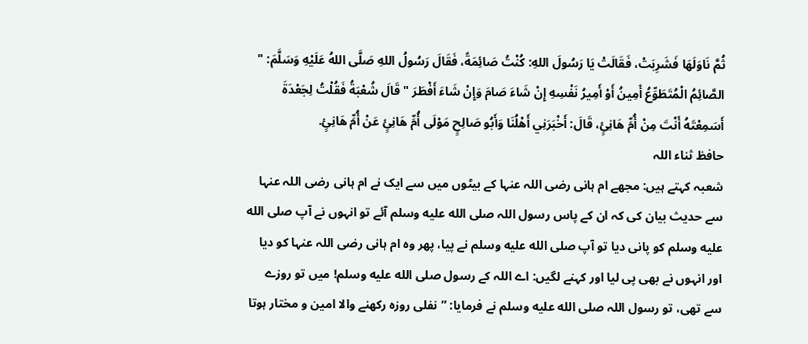ثُمَّ نَاوَلَهَا فَشَرِبَتْ، فَقَالَتْ يَا رَسُولَ اللهِ: كُنْتُ صَائِمَةً، فَقَالَ رَسُولُ اللهِ صَلَّى اللهُ عَلَيْهِ وَسَلَّمَ: " الصَّائِمُ الْمُتَطَوِّعُ أَمِينُ أَوْ أَمِيرُ نَفْسِهِ إِنْ شَاءَ صَامَ وَإِنْ شَاءَ أَفْطَرَ " قَالَ شُعْبَةُ فَقُلْتُ لِجَعْدَةَ أَسَمِعْتَهُ أَنْتَ مِنْ أُمِّ هَانِئٍ، قَالَ: أَخْبَرَنِي أَهْلُنَا وَأَبُو صَالِحٍ مَوْلَى أُمِّ هَانِئٍ عَنْ أُمِّ هَانِئٍ.
حافظ ثناء اللہ
شعبہ کہتے ہیں: مجھے ام ہانی رضی اللہ عنہا کے بیٹوں میں سے ایک نے ام ہانی رضی اللہ عنہا سے حدیث بیان کی کہ ان کے پاس رسول اللہ صلى الله عليه وسلم آئے تو انہوں نے آپ صلى الله عليه وسلم کو پانی دیا تو آپ صلى الله عليه وسلم نے پیا، پھر وہ ام ہانی رضی اللہ عنہا کو دیا اور انہوں نے بھی پی لیا اور کہنے لگیں: اے اللہ کے رسول صلى الله عليه وسلم! میں تو روزے سے تھی، تو رسول اللہ صلى الله عليه وسلم نے فرمایا: ”نفلی روزہ رکھنے والا امین و مختار ہوتا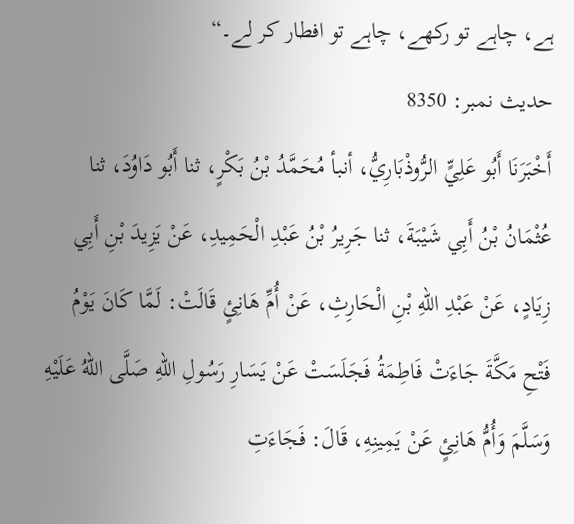ہے، چاہے تو رکھے، چاہے تو افطار کر لے۔“
حدیث نمبر: 8350
أَخْبَرَنَا أَبُو عَلِيٍّ الرُّوذْبَارِيُّ، أنبأ مُحَمَّدُ بْنُ بَكْرٍ، ثنا أَبُو دَاوُدَ، ثنا عُثْمَانُ بْنُ أَبِي شَيْبَةَ، ثنا جَرِيرُ بْنُ عَبْدِ الْحَمِيدِ، عَنْ يَزِيدَ بْنِ أَبِي زِيَادٍ، عَنْ عَبْدِ اللهِ بْنِ الْحَارِثِ، عَنْ أُمِّ هَانِئٍ قَالَتْ: لَمَّا كَانَ يَوْمُ فَتْحِ مَكَّةَ جَاءَتْ فَاطِمَةُ فَجَلَسَتْ عَنْ يَسَارِ رَسُولِ اللهِ صَلَّى اللهُ عَلَيْهِ وَسَلَّمَ وَأُمُّ هَانِئٍ عَنْ يَمِينِهِ، قَالَ: فَجَاءَتِ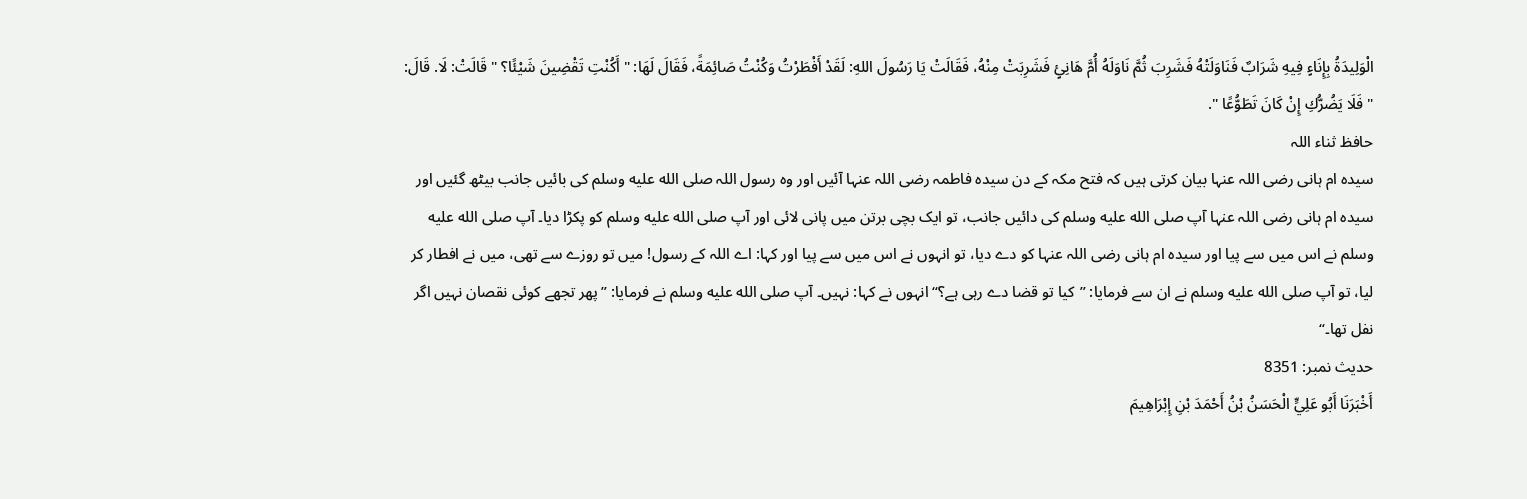الْوَلِيدَةُ بِإِنَاءٍ فِيهِ شَرَابٌ فَنَاوَلَتْهُ فَشَرِبَ ثُمَّ نَاوَلَهُ أُمَّ هَانِئٍ فَشَرِبَتْ مِنْهُ، فَقَالَتْ يَا رَسُولَ اللهِ: لَقَدْ أَفْطَرْتُ وَكُنْتُ صَائِمَةً، فَقَالَ لَهَا: " أَكُنْتِ تَقْضِينَ شَيْئًا؟ " قَالَتْ: لَا. قَالَ: " فَلَا يَضُرُّكِ إِنْ كَانَ تَطَوُّعًا ".
حافظ ثناء اللہ
سیدہ ام ہانی رضی اللہ عنہا بیان کرتی ہیں کہ فتح مکہ کے دن سیدہ فاطمہ رضی اللہ عنہا آئیں اور وہ رسول اللہ صلى الله عليه وسلم کی بائیں جانب بیٹھ گئیں اور سیدہ ام ہانی رضی اللہ عنہا آپ صلى الله عليه وسلم کی دائیں جانب، تو ایک بچی برتن میں پانی لائی اور آپ صلى الله عليه وسلم کو پکڑا دیا۔ آپ صلى الله عليه وسلم نے اس میں سے پیا اور سیدہ ام ہانی رضی اللہ عنہا کو دے دیا، تو انہوں نے اس میں سے پیا اور کہا: اے اللہ کے رسول! میں تو روزے سے تھی، میں نے افطار کر لیا، تو آپ صلى الله عليه وسلم نے ان سے فرمایا: ”کیا تو قضا دے رہی ہے؟“ انہوں نے کہا: نہیں۔ آپ صلى الله عليه وسلم نے فرمایا: ”پھر تجھے کوئی نقصان نہیں اگر نفل تھا۔“
حدیث نمبر: 8351
أَخْبَرَنَا أَبُو عَلِيٍّ الْحَسَنُ بْنُ أَحْمَدَ بْنِ إِبْرَاهِيمَ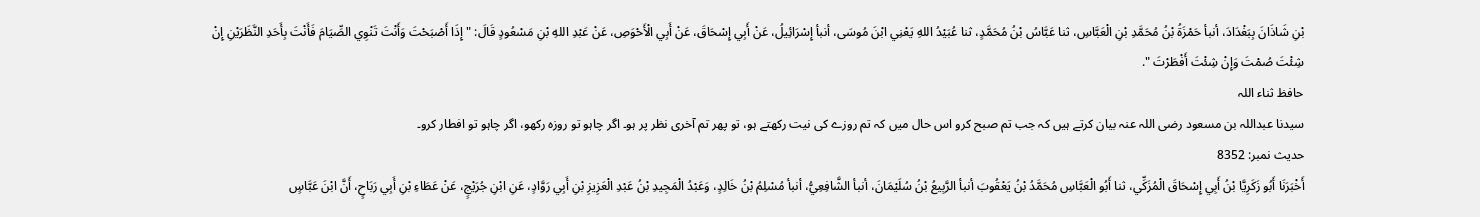بْنِ شَاذَانَ بِبَغْدَادَ، أنبأ حَمْزَةُ بْنُ مُحَمَّدِ بْنِ الْعَبَّاسِ، ثنا عَبَّاسُ بْنُ مُحَمَّدٍ، ثنا عُبَيْدُ اللهِ يَعْنِي ابْنَ مُوسَى، أنبأ إِسْرَائِيلُ، عَنْ أَبِي إِسْحَاقَ، عَنْ أَبِي الْأَحْوَصِ، عَنْ عَبْدِ اللهِ بْنِ مَسْعُودٍ قَالَ: " إِذَا أَصْبَحْتَ وَأَنْتَ تَنْوِي الصِّيَامَ فَأَنْتَ بِأَحَدِ النَّظَرَيْنِ إِنْ شِئْتَ صُمْتَ وَإِنْ شِئْتَ أَفْطَرْتَ ".
حافظ ثناء اللہ
سیدنا عبداللہ بن مسعود رضی اللہ عنہ بیان کرتے ہیں کہ جب تم صبح کرو اس حال میں کہ تم روزے کی نیت رکھتے ہو، تو پھر تم آخری نظر پر ہو۔ اگر چاہو تو روزہ رکھو، اگر چاہو تو افطار کرو۔
حدیث نمبر: 8352
أَخْبَرَنَا أَبُو زَكَرِيَّا بْنُ أَبِي إِسْحَاقَ الْمُزَكِّي، ثنا أَبُو الْعَبَّاسِ مُحَمَّدُ بْنُ يَعْقُوبَ أنبأ الرَّبِيعُ بْنُ سُلَيْمَانَ، أنبأ الشَّافِعِيُّ، أنبأ مُسْلِمُ بْنُ خَالِدٍ، وَعَبْدُ الْمَجِيدِ بْنُ عَبْدِ الْعَزِيزِ بْنِ أَبِي رَوَّادٍ، عَنِ ابْنِ جُرَيْجٍ، عَنْ عَطَاءِ بْنِ أَبِي رَبَاحٍ، أَنَّ ابْنَ عَبَّاسٍ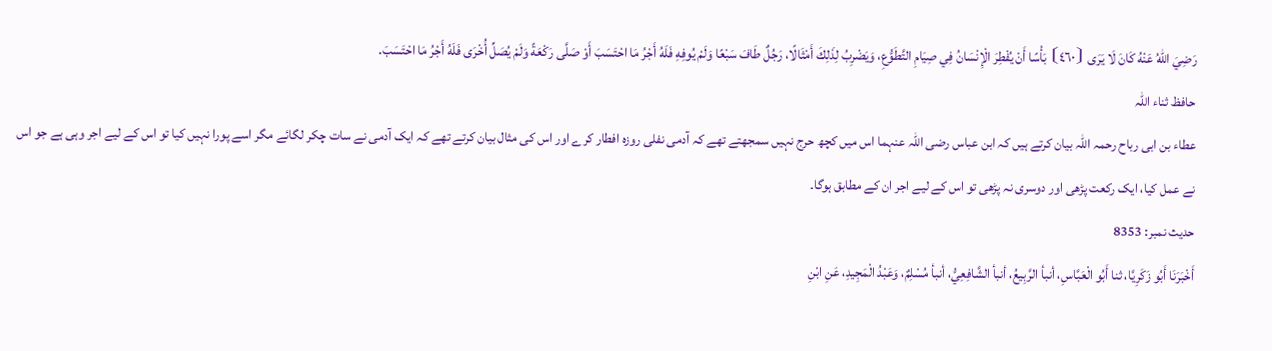رَضِيَ اللهُ عَنْهُ كَانَ لَا يَرَى ⦗٤٦٠⦘ بَأْسًا أَنْ يُفْطِرَ الْإِنْسَانُ فِي صِيَامِ التَّطَوُّعِ، وَيَضْرِبُ لِذَلِكَ أَمْثَالًا، رَجُلٌ طَافَ سَبْعًا وَلَمْ يُوفِهِ فَلَهُ أَجْرُ مَا احْتَسَبَ أَوْ صَلَّى رَكْعَةً وَلَمْ يُصَلِّ أُخْرَى فَلَهُ أَجْرُ مَا احْتَسَبَ.
حافظ ثناء اللہ
عطاء بن ابی رباح رحمہ اللہ بیان کرتے ہیں کہ ابن عباس رضی اللہ عنہما اس میں کچھ حرج نہیں سمجھتے تھے کہ آدمی نفلی روزہ افطار کرے اور اس کی مثال بیان کرتے تھے کہ ایک آدمی نے سات چکر لگائے مگر اسے پورا نہیں کیا تو اس کے لیے اجر وہی ہے جو اس نے عمل کیا، ایک رکعت پڑھی اور دوسری نہ پڑھی تو اس کے لیے اجر ان کے مطابق ہوگا۔
حدیث نمبر: 8353
أَخْبَرَنَا أَبُو زَكَرِيَّا، ثنا أَبُو الْعَبَّاسِ، أنبأ الرَّبِيعُ، أنبأ الشَّافِعِيُّ، أنبأ مُسْلِمٌ، وَعَبْدُ الْمَجِيدِ، عَنِ ابْنِ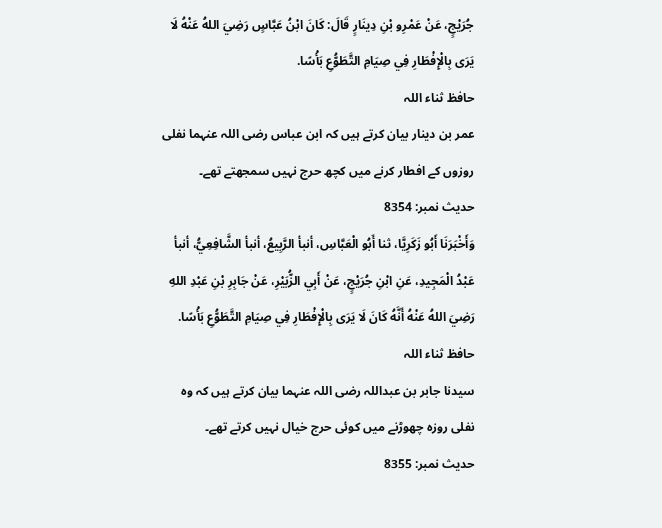جُرَيْجٍ، عَنْ عَمْرِو بْنِ دِينَارٍ قَالَ: كَانَ ابْنُ عَبَّاسٍ رَضِيَ اللهُ عَنْهُ لَا يَرَى بِالْإِفْطَارِ فِي صِيَامِ التَّطَوُّعِ بَأْسًا.
حافظ ثناء اللہ
عمر بن دینار بیان کرتے ہیں کہ ابن عباس رضی اللہ عنہما نفلی روزوں کے افطار کرنے میں کچھ حرج نہیں سمجھتے تھے۔
حدیث نمبر: 8354
وَأَخْبَرَنَا أَبُو زَكَرِيَّا، ثنا أَبُو الْعَبَّاسِ، أنبأ الرَّبِيعُ، أنبأ الشَّافِعِيُّ، أنبأ عَبْدُ الْمَجِيدِ، عَنِ ابْنِ جُرَيْجٍ، عَنْ أَبِي الزُّبَيْرِ، عَنْ جَابِرِ بْنِ عَبْدِ اللهِ رَضِيَ اللهُ عَنْهُ أَنَّهُ كَانَ لَا يَرَى بِالْإِفْطَارِ فِي صِيَامِ التَّطَوُّعِ بَأْسًا.
حافظ ثناء اللہ
سیدنا جابر بن عبداللہ رضی اللہ عنہما بیان کرتے ہیں کہ وہ نفلی روزہ چھوڑنے میں کوئی حرج خیال نہیں کرتے تھے۔
حدیث نمبر: 8355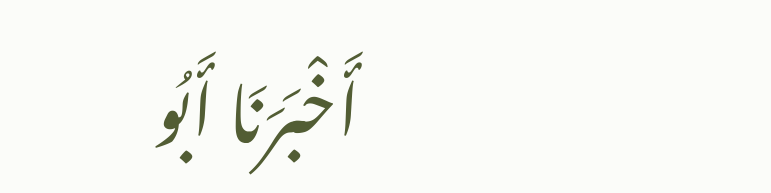أَخْبَرَنَا أَبُو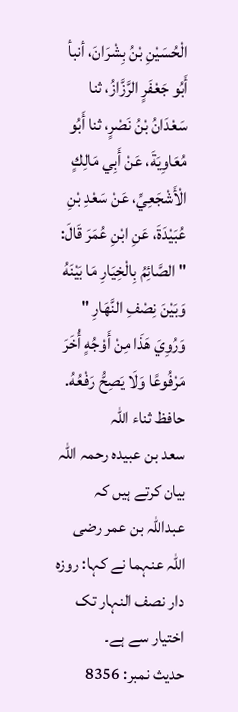الْحُسَيْنِ بْنُ بِشْرَانَ، أنبأ أَبُو جَعْفَرٍ الرَّزَّازُ، ثنا سَعْدَانُ بْنُ نَصْرٍ، ثنا أَبُو مُعَاوِيَةَ، عَنْ أَبِي مَالِكٍ الْأَشْجَعِيِّ، عَنْ سَعْدِ بْنِ عُبَيْدَةَ، عَنِ ابْنِ عُمَرَ قَالَ: " الصَّائِمُ بِالْخِيَارِ مَا بَيْنَهُ وَبَيْنَ نِصْفِ النَّهَارِ " وَرُوِيَ هَذَا مِنْ أَوْجُهٍ أُخَرَ مَرْفُوعًا وَلَا يَصِحُّ رَفْعُهُ.
حافظ ثناء اللہ
سعد بن عبیدہ رحمہ اللہ بیان کرتے ہیں کہ عبداللہ بن عمر رضی اللہ عنہما نے کہا: روزہ دار نصف النہار تک اختیار سے ہے۔
حدیث نمبر: 8356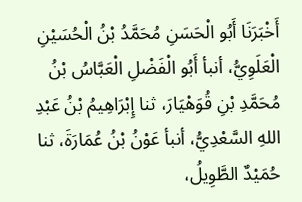أَخْبَرَنَا أَبُو الْحَسَنِ مُحَمَّدُ بْنُ الْحُسَيْنِ الْعَلَوِيُّ، أنبأ أَبُو الْفَضْلِ الْعَبَّاسُ بْنُ مُحَمَّدِ بْنِ قُوَهْيَارَ، ثنا إِبْرَاهِيمُ بْنُ عَبْدِ اللهِ السَّعْدِيُّ، أنبأ عَوْنُ بْنُ عُمَارَةَ، ثنا حُمَيْدٌ الطَّوِيلُ،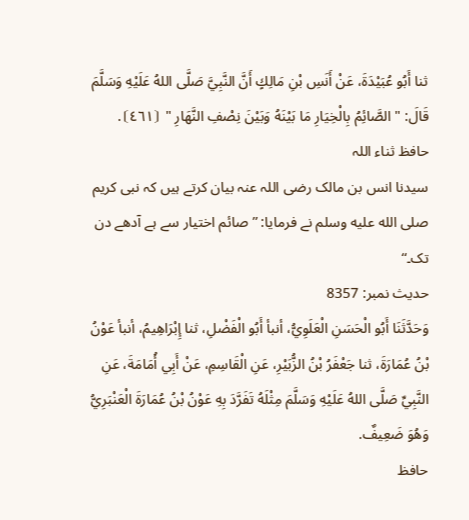ثنا أَبُو عُبَيْدَةَ، عَنْ أَنَسِ بْنِ مَالِكٍ أَنَّ النَّبِيَّ صَلَّى اللهُ عَلَيْهِ وَسَلَّمَ قَالَ: " الصَّائِمُ بِالْخِيَارِ مَا بَيْنَهُ وَبَيْنَ نِصْفِ النَّهَارِ " ⦗٤٦١⦘.
حافظ ثناء اللہ
سیدنا انس بن مالک رضی اللہ عنہ بیان کرتے ہیں کہ نبی کریم صلى الله عليه وسلم نے فرمایا: ”صائم اختیار سے ہے آدھے دن تک۔“
حدیث نمبر: 8357
وَحَدَّثَنَا أَبُو الْحَسَنِ الْعَلَوِيُّ، أنبأ أَبُو الْفَضْلِ، ثنا إِبْرَاهِيمُ، أنبأ عَوْنُ بْنُ عُمَارَةَ، ثنا جَعْفَرُ بْنُ الزُّبَيْرِ، عَنِ الْقَاسِمِ، عَنْ أَبِي أُمَامَةَ، عَنِ النَّبِيِّ صَلَّى اللهُ عَلَيْهِ وَسَلَّمَ مِثْلَهُ تَفَرَّدَ بِهِ عَوْنُ بْنُ عُمَارَةَ الْعَنْبَرِيُّ وَهُوَ ضَعِيفٌ.
حافظ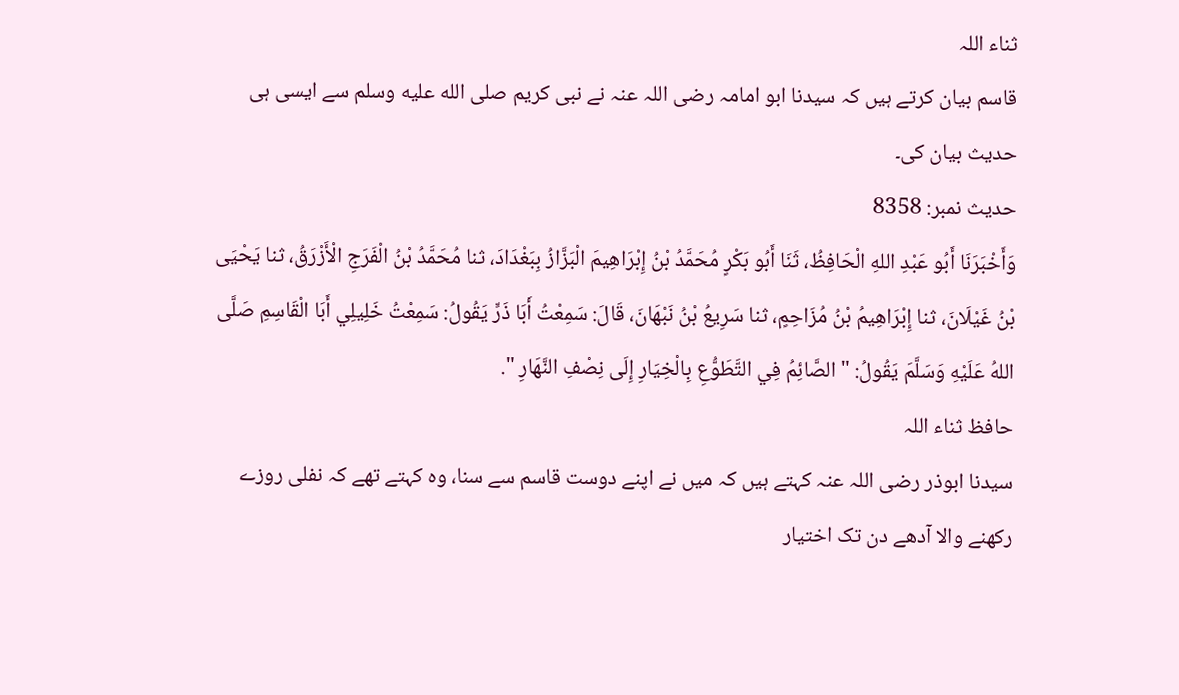ثناء اللہ
قاسم بیان کرتے ہیں کہ سیدنا ابو امامہ رضی اللہ عنہ نے نبی کریم صلى الله عليه وسلم سے ایسی ہی حدیث بیان کی۔
حدیث نمبر: 8358
وَأَخْبَرَنَا أَبُو عَبْدِ اللهِ الْحَافِظُ، ثَنَا أَبُو بَكْرٍ مُحَمَّدُ بْنُ إِبْرَاهِيمَ الْبَزَّازُ بِبَغْدَادَ، ثنا مُحَمَّدُ بْنُ الْفَرَجِ الْأَزْرَقُ، ثنا يَحْيَى بْنُ غَيْلَانَ، ثنا إِبْرَاهِيمُ بْنُ مُزَاحِمٍ، ثنا سَرِيعُ بْنُ نَبْهَانَ، قَالَ: سَمِعْتُ أَبَا ذَرٍّ يَقُولُ: سَمِعْتُ خَلِيلِي أَبَا الْقَاسِمِ صَلَّى اللهُ عَلَيْهِ وَسَلَّمَ يَقُولُ: " الصَّائِمُ فِي التَّطَوُّعِ بِالْخِيَارِ إِلَى نِصْفِ النَّهَارِ ".
حافظ ثناء اللہ
سیدنا ابوذر رضی اللہ عنہ کہتے ہیں کہ میں نے اپنے دوست قاسم سے سنا، وہ کہتے تھے کہ نفلی روزے رکھنے والا آدھے دن تک اختیار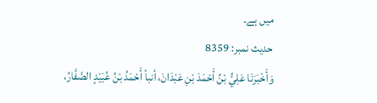میں ہے۔
حدیث نمبر: 8359
وَأَخْبَرَنَا عَلِيُّ بْنُ أَحْمَدَ بْنِ عَبْدَانَ، أنبأ أَحْمَدُ بْنُ عُبَيْدٍ الصَّفَّارُ،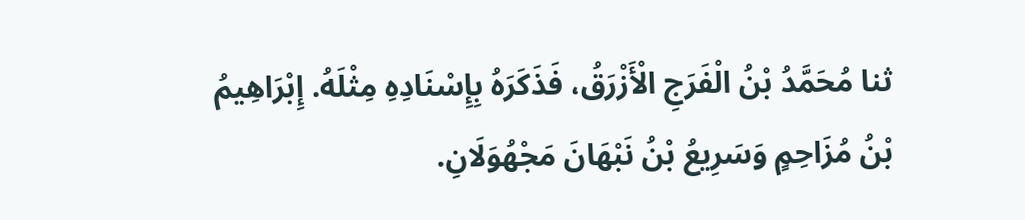ثنا مُحَمَّدُ بْنُ الْفَرَجِ الْأَزْرَقُ، فَذَكَرَهُ بِإِسْنَادِهِ مِثْلَهُ. إِبْرَاهِيمُ بْنُ مُزَاحِمٍ وَسَرِيعُ بْنُ نَبْهَانَ مَجْهُوَلَانِ.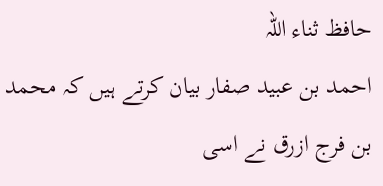حافظ ثناء اللہ
احمد بن عبید صفار بیان کرتے ہیں کہ محمد بن فرج ازرق نے اسی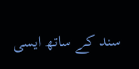سند کے ساتھ ایسی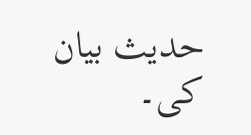حدیث بیان کی۔